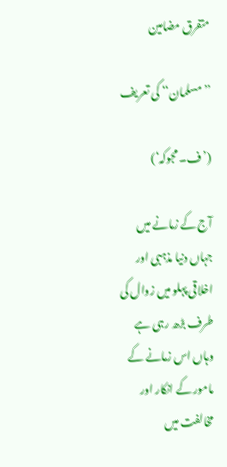متفرق مضامین

’’مسلمان‘‘ کی تعریف

(’ف۔ مجوکہ‘)

آج کے زمانے میں جہاں دنیا مذہبی اور اخلاقی پہلو میں زوال کی طرف بڑھ رہی ہے وہاں اس زمانے کے مامور کے انکار اور مخالفت میں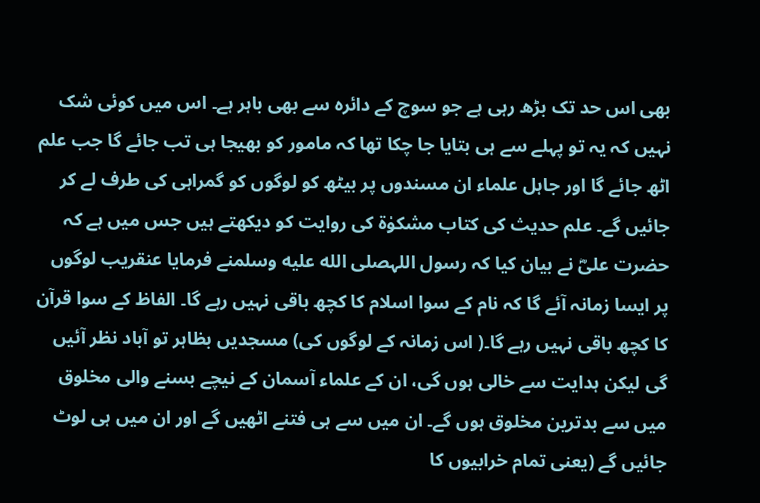بھی اس حد تک بڑھ رہی ہے جو سوچ کے دائرہ سے بھی باہر ہے۔ اس میں کوئی شک نہیں کہ یہ تو پہلے سے ہی بتایا جا چکا تھا کہ مامور کو بھیجا ہی تب جائے گا جب علم اٹھ جائے گا اور جاہل علماء ان مسندوں پر بیٹھ کو لوگوں کو گمراہی کی طرف لے کر جائیں گے۔ علم حدیث کی کتاب مشکوٰة کی روایت کو دیکھتے ہیں جس میں ہے کہ حضرت علیؓ نے بیان کیا کہ رسول اللہصلى الله عليه وسلمنے فرمایا عنقریب لوگوں پر ایسا زمانہ آئے گا کہ نام کے سوا اسلام کا کچھ باقی نہیں رہے گا۔ الفاظ کے سوا قرآن کا کچھ باقی نہیں رہے گا۔( اس زمانہ کے لوگوں کی) مسجدیں بظاہر تو آباد نظر آئیں گی لیکن ہدایت سے خالی ہوں گی، ان کے علماء آسمان کے نیچے بسنے والی مخلوق میں سے بدترین مخلوق ہوں گے۔ ان میں سے ہی فتنے اٹھیں گے اور ان میں ہی لوٹ جائیں گے (یعنی تمام خرابیوں کا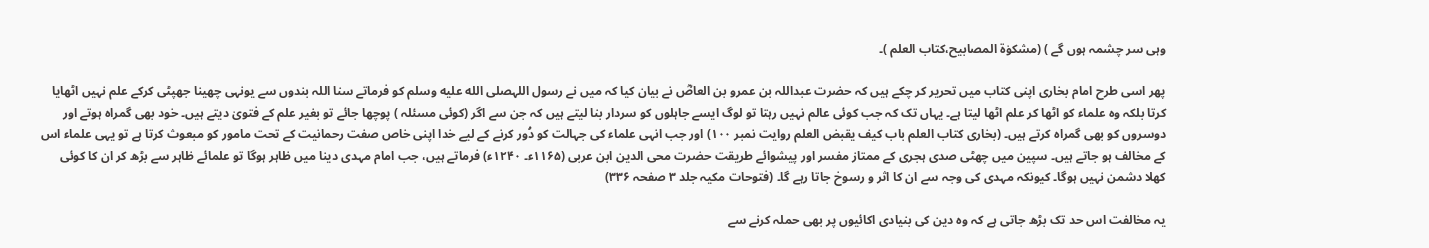وہی سر چشمہ ہوں گے ) (مشکوٰة المصابیح،کتاب العلم )۔

پھر اسی طرح امام بخاری اپنی کتاب میں تحریر کر چکے ہیں کہ حضرت عبداللہ بن عمرو بن العاصؓ نے بیان کیا کہ میں نے رسول اللہصلى الله عليه وسلم کو فرماتے سنا اللہ بندوں سے یونہی چھینا جھپٹی کرکے علم نہیں اٹھایا کرتا بلکہ وہ علماء کو اٹھا کر علم اٹھا لیتا ہے۔ یہاں تک کہ جب کوئی عالم نہیں رہتا تو لوگ ایسے جاہلوں کو سردار بنا لیتے ہیں کہ جن سے اگر (کوئی مسئلہ ) پوچھا جائے تو بغیر علم کے فتویٰ دیتے ہیں۔ خود بھی گمراہ ہوتے اور دوسروں کو بھی گمراہ کرتے ہیں۔ (بخاری کتاب العلم باب کیف یقبض العلم روایت نمبر ۱۰۰) اور جب انہی علماء کی جہالت کو دُور کرنے کے لیے خدا اپنی خاص صفت رحمانیت کے تحت مامور کو مبعوث کرتا ہے تو یہی علماء اس کے مخالف ہو جاتے ہیں۔ سپین میں چھٹی صدی ہجری کے ممتاز مفسر اور پیشوائے طریقت حضرت محی الدین ابن عربی (۱۱۶۵ء۔ ۱۲۴۰ء) فرماتے ہیں، جب امام مہدی دینا میں ظاہر ہوگا تو علمائے ظاہر سے بڑھ کر ان کا کوئی کھلا دشمن نہیں ہوگا۔ کیونکہ مہدی کی وجہ سے ان کا اثر و رسوخ جاتا رہے گا۔ (فتوحات مکیہ جلد ۳ صفحہ ۳۳۶)

یہ مخالفت اس حد تک بڑھ جاتی ہے کہ وہ دین کی بنیادی اکائیوں پر بھی حملہ کرنے سے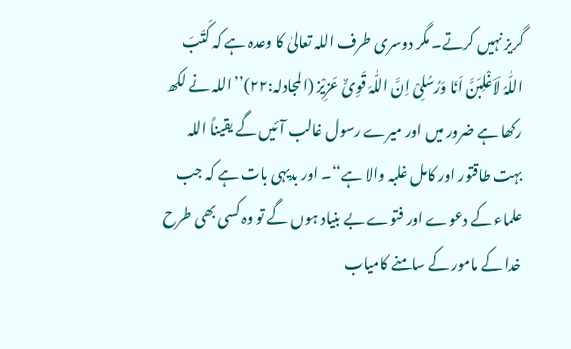گریز نہیں کرتے۔ مگر دوسری طرف اللہ تعالیٰ کا وعدہ ہے کہ کَتَبَ اللّٰہُ لَاَغْلِبَنَّ اَنَا وَرُسُلِیْ اِنَّ اللّٰہَ قَوِیٌّ عَزِیْز (المجادلہ:۲۲)’’اللہ نے لکھ رکھا ہے ضرور میں اور میرے رسول غالب آئیں گے یقیناً اللہ بہت طاقتور اور کامل غلبہ والا ہے‘‘۔ اور بدیہی بات ہے کہ جب علماء کے دعوے اور فتوے بے بنیاد ہوں گے تو وہ کسی بھی طرح خدا کے مامور کے سامنے کامیاب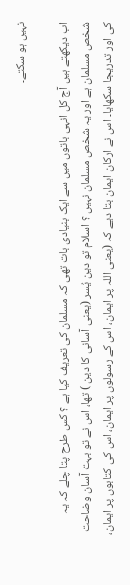نہیں ہو سکتے۔

اب دیکھتے ہیں آج کل انہی باتوں میں سے ایک بنیادی بات تھی کہ مسلمان کی تعریف کیا ہے ؟ کس طرح پتا چلے کہ یہ شخص مسلمان ہے اور یہ شخص مسلمان نہیں ؟ اسلام تو دین یُسر (یعنی آسانی کا دین ) تھا، اس نے تو بہت آسان وضاحت کی اور تدریجا سکھایا۔ اس نے ارکان ایمان بتا دیے کہ (یعنی اللہ پر ایمان، اس کے رسولوں پر ایمان، اس کی کتابوں پر ایمان،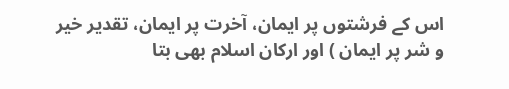اس کے فرشتوں پر ایمان، آخرت پر ایمان، تقدیر خیر و شر پر ایمان ) اور ارکان اسلام بھی بتا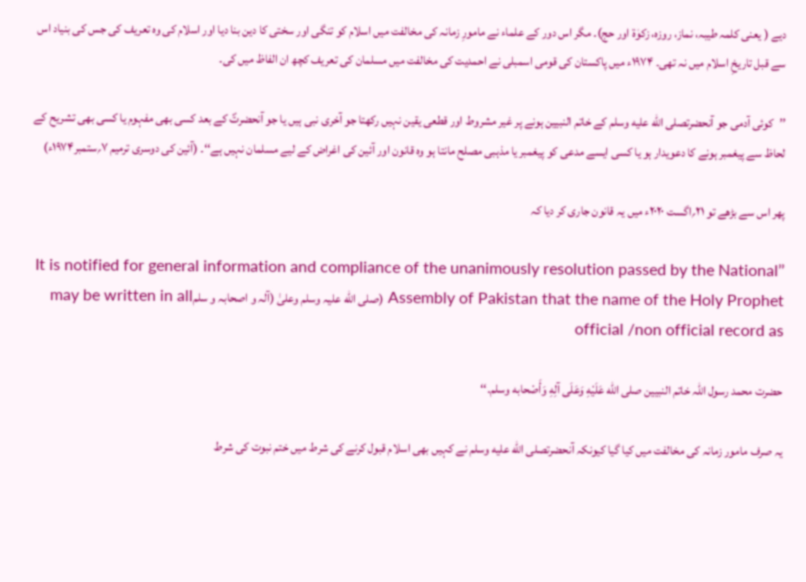دیے ( یعنی کلمہ طیبہ، نماز، روزہ، زکوٰة اور حج)۔ مگر اس دور کے علماء نے مامورِ زمانہ کی مخالفت میں اسلام کو تنگی اور سختی کا دین بنا دیا اور اسلام کی وہ تعریف کی جس کی بنیاد اس سے قبل تاریخِ اسلام میں نہ تھی۔ ۱۹۷۴ء میں پاکستان کی قومی اسمبلی نے احمدیت کی مخالفت میں مسلمان کی تعریف کچھ ان الفاظ میں کی۔

’’کوئی آدمی جو آنحضرتصلى الله عليه وسلم کے خاتم النبیین ہونے پر غیر مشروط اور قطعی یقین نہیں رکھتا جو آخری نبی ہیں یا جو آنحضرتؐ کے بعد کسی بھی مفہوم یا کسی بھی تشریح کے لحاظ سے پیغمبر ہونے کا دعویدار ہو یا کسی ایسے مدعی کو پیغمبر یا مذہبی مصلح مانتا ہو وہ قانون اور آئین کی اغراض کے لیے مسلمان نہیں ہے‘‘۔ (آئین کی دوسری ترمیم ۷؍ستمبر۱۹۷۴ء)

پھر اس سے بڑھے تو ۲۱؍اگست ۲۰۲۰ء میں یہ قانون جاری کر دیا کہ

’’It is notified for general information and compliance of the unanimously resolution passed by the National Assembly of Pakistan that the name of the Holy Prophet (صلى الله علیہ وسلم وعلیٰ (آلہ و اصحابہ و سلمmay be written in all official /non official record as

حضرت محمد رسول اللہ خاتم النبیین صلى الله عَلَيْهِ وَعَلَى آلِهِ وَأَصْحابه وسلم۔‘‘

یہ صرف مامور زمانہ کی مخالفت میں کیا گیا کیونکہ آنحضرتصلى الله عليه وسلم نے کہیں بھی اسلام قبول کرنے کی شرط میں ختم نبوت کی شرط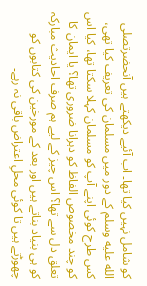کو شامل نہیں کیا تھا۔ اب آئیے دیکھتے ہیں آنحضرتصلى الله عليه وسلم کے دور میں مسلمان کی تعریف کیا تھی، کس طرح کوئی اپنے آپ کو مسلمان کہلا سکتا تھا، کیا اس کو چند مخصوص الفاظ کو دہرانا ضروری تھا؟ یا ایمان کا تعلق دل سے تھا؟ اس چیز کے لیے ہم صرف احادیث مبارکہ کو ہی بنیاد بناتے ہیں اور بعد کے مورخین کی کتابوں کو چھوڑتے ہیں تا کوئی محلِ اعتراض باقی نہ رہے۔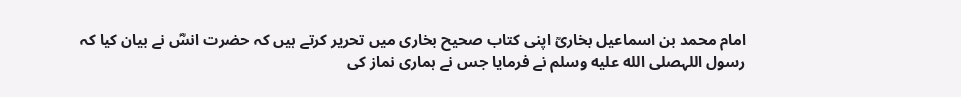امام محمد بن اسماعیل بخاریؒ اپنی کتاب صحیح بخاری میں تحریر کرتے ہیں کہ حضرت انسؓ نے بیان کیا کہ رسول اللہصلى الله عليه وسلم نے فرمایا جس نے ہماری نماز کی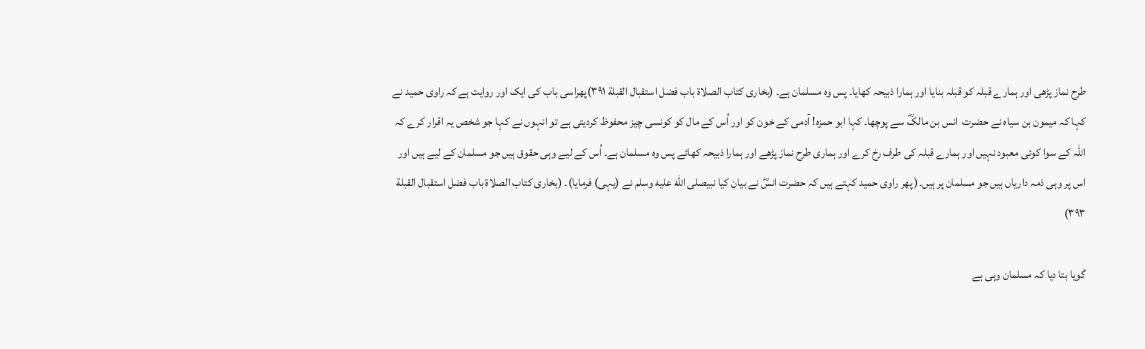طرح نماز پڑھی اور ہمارے قبلہ کو قبلہ بنایا اور ہمارا ذبیحہ کھایا۔ پس وہ مسلمان ہے۔ (بخاری کتاب الصلاة باب فضل استقبال القبلة ۳۹۱)پھراسی باب کی ایک اور روایت ہے کہ راوی حمید نے کہا کہ میمون بن سیاہ نے حضرت  انس بن مالکؓ سے پوچھا۔ کہا ابو حمزہ! آدمی کے خون کو اور اُس کے مال کو کونسی چیز محفوظ کردیتی ہے تو انہوں نے کہا جو شخص یہ اقرار کرے کہ اللہ کے سوا کوئی معبود نہیں اور ہمارے قبلہ کی طرف رخ کرے اور ہماری طرح نماز پڑھے اور ہمارا ذبیحہ کھائے پس وہ مسلمان ہے۔ اُس کے لیے وہی حقوق ہیں جو مسلمان کے لیے ہیں اور اس پر وہی ذمہ داریاں ہیں جو مسلمان پر ہیں۔( پھر راوی حمید کہتے ہیں کہ حضرت انسؓ نے بیان کیا نبیصلى الله عليه وسلم نے (یہی) فرمایا)۔ (بخاری کتاب الصلاة باب فضل استقبال القبلة ۳۹۳)

گویا بتا دیا کہ مسلمان وہی ہے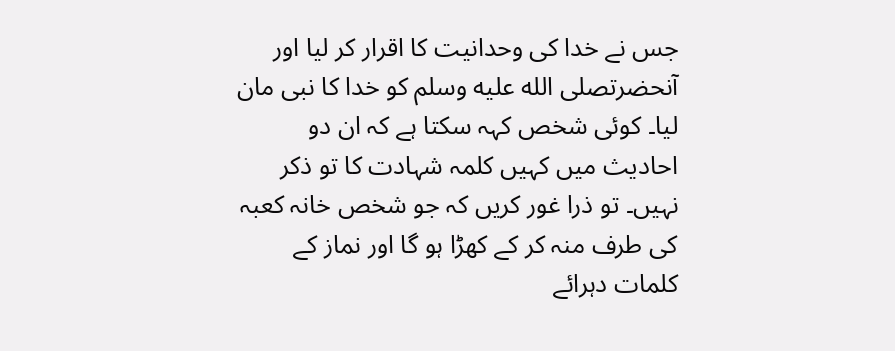جس نے خدا کی وحدانیت کا اقرار کر لیا اور آنحضرتصلى الله عليه وسلم کو خدا کا نبی مان لیا۔ کوئی شخص کہہ سکتا ہے کہ ان دو احادیث میں کہیں کلمہ شہادت کا تو ذکر نہیں۔ تو ذرا غور کریں کہ جو شخص خانہ کعبہ کی طرف منہ کر کے کھڑا ہو گا اور نماز کے کلمات دہرائے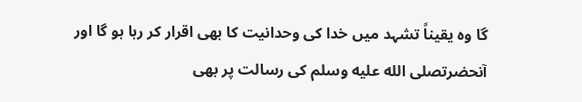گا وہ یقیناً تشہد میں خدا کی وحدانیت کا بھی اقرار کر رہا ہو گا اور آنحضرتصلى الله عليه وسلم کی رسالت پر بھی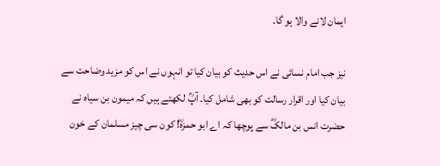ایمان لانے والا ہو گا۔

نیز جب امام نسائی نے اس حدیث کو بیان کیا تو انہوں نے اس کو مزید وضاحت سے بیان کیا اور اقرار رسالت کو بھی شامل کیا۔ آپؒ لکھتے ہیں کہ میمون بن سیاہ نے حضرت انس بن مالکؓ سے پوچھا کہ اے ابو حمزہؓ! کون سی چیز مسلمان کے خون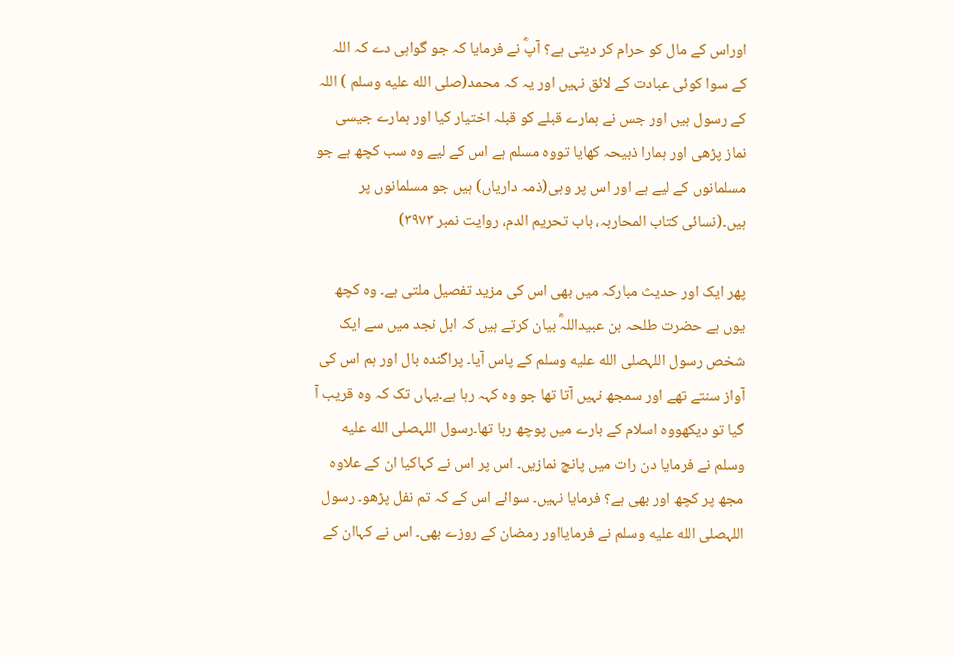اوراس کے مال کو حرام کر دیتی ہے؟ آپؓ نے فرمایا کہ جو گواہی دے کہ اللہ کے سوا کوئی عبادت کے لائق نہیں اور یہ کہ محمد(صلى الله عليه وسلم ) اللہ کے رسول ہیں اور جس نے ہمارے قبلے کو قبلہ اختیار کیا اور ہمارے جیسی نماز پڑھی اور ہمارا ذبیحہ کھایا تووہ مسلم ہے اس کے لیے وہ سب کچھ ہے جو مسلمانوں کے لیے ہے اور اس پر وہی(ذمہ داریاں) ہیں جو مسلمانوں پر ہیں۔(نسائی کتاب المحاربہ، باب تحریم الدم، روایت نمبر ۳۹۷۳)

پھر ایک اور حدیث مبارکہ میں بھی اس کی مزید تفصیل ملتی ہے۔ وہ کچھ یوں ہے حضرت طلحہ بن عبیداللہؓ بیان کرتے ہیں کہ اہل نجد میں سے ایک شخص رسول اللہصلى الله عليه وسلم کے پاس آیا۔ پراگندہ بال اور ہم اس کی آواز سنتے تھے اور سمجھ نہیں آتا تھا جو وہ کہہ رہا ہے۔یہاں تک کہ وہ قریب آ گیا تو دیکھووہ اسلام کے بارے میں پوچھ رہا تھا۔رسول اللہصلى الله عليه وسلم نے فرمایا دن رات میں پانچ نمازیں۔ اس پر اس نے کہاکیا ان کے علاوہ مجھ پر کچھ اور بھی ہے؟ فرمایا نہیں۔ سوائے اس کے کہ تم نفل پڑھو۔ رسول اللہصلى الله عليه وسلم نے فرمایااور رمضان کے روزے بھی۔ اس نے کہاان کے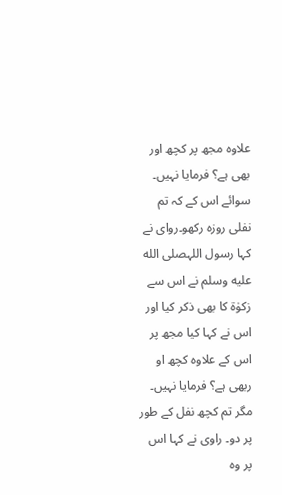علاوہ مجھ پر کچھ اور بھی ہے؟ فرمایا نہیں۔ سوائے اس کے کہ تم نفلی روزہ رکھو۔روای نے کہا رسول اللہصلى الله عليه وسلم نے اس سے زکوٰۃ کا بھی ذکر کیا اور اس نے کہا کیا مجھ پر اس کے علاوہ کچھ او ربھی ہے؟ فرمایا نہیں۔ مگر تم کچھ نفل کے طور پر دو۔ راوی نے کہا اس پر وہ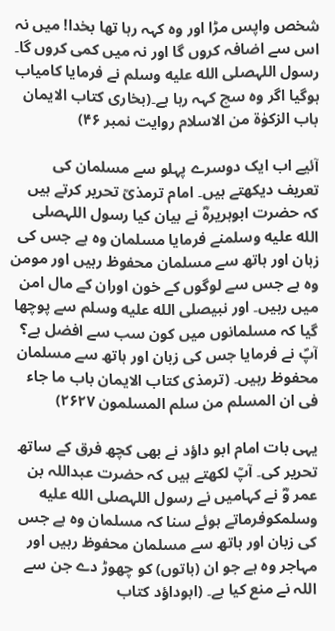شخص واپس مڑا اور وہ کہہ رہا تھا بخدا! میں نہ اس سے اضافہ کروں گا اور نہ میں کمی کروں گا۔ رسول اللہصلى الله عليه وسلم نے فرمایا کامیاب ہوگیا اگر وہ سچ کہہ رہا ہے۔(بخاری کتاب الایمان باب الزکوٰة من الاسلام روایت نمبر ۴۶)

آئیے اب ایک دوسرے پہلو سے مسلمان کی تعریف دیکھتے ہیں۔ امام ترمذیؒ تحریر کرتے ہیں کہ حضرت ابوہریرہؓ نے بیان کیا رسول اللہصلى الله عليه وسلمنے فرمایا مسلمان وہ ہے جس کی زبان اور ہاتھ سے مسلمان محفوظ رہیں اور مومن وہ ہے جس سے لوگوں کے خون اوران کے مال امن میں رہیں۔ اور نبیصلى الله عليه وسلم سے پوچھا گیا کہ مسلمانوں میں کون سب سے افضل ہے؟ آپؐ نے فرمایا جس کی زبان اور ہاتھ سے مسلمان محفوظ رہیں۔ (ترمذی کتاب الایمان باب ما جاء فی ان المسلم من سلم المسلمون ۲۶۲۷)

یہی بات امام ابو داؤد نے بھی کچھ فرق کے ساتھ تحریر کی۔ آپؒ لکھتے ہیں کہ حضرت عبداللہ بن عمر وؓ نے کہامیں نے رسول اللہصلى الله عليه وسلمکوفرماتے ہوئے سنا کہ مسلمان وہ ہے جس کی زبان اور ہاتھ سے مسلمان محفوظ رہیں اور مہاجر وہ ہے جو ان (باتوں) کو چھوڑ دے جن سے اللہ نے منع کیا ہے۔ (ابوداؤد کتاب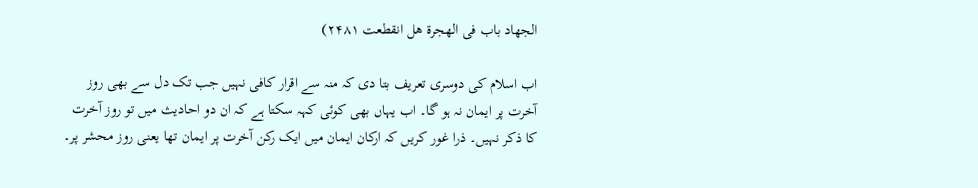الجھاد باب فی الھجرة ھل انقطعت ۲۴۸۱)

اب اسلام کی دوسری تعریف بتا دی کہ منہ سے اقرار کافی نہیں جب تک دل سے بھی روز آخرت پر ایمان نہ ہو گا۔ اب یہاں بھی کوئی کہہ سکتا ہے کہ ان دو احادیث میں تو روز آخرت کا ذکر نہیں۔ ذرا غور کریں کہ ارکان ایمان میں ایک رکن آخرت پر ایمان تھا یعنی روز محشر پر۔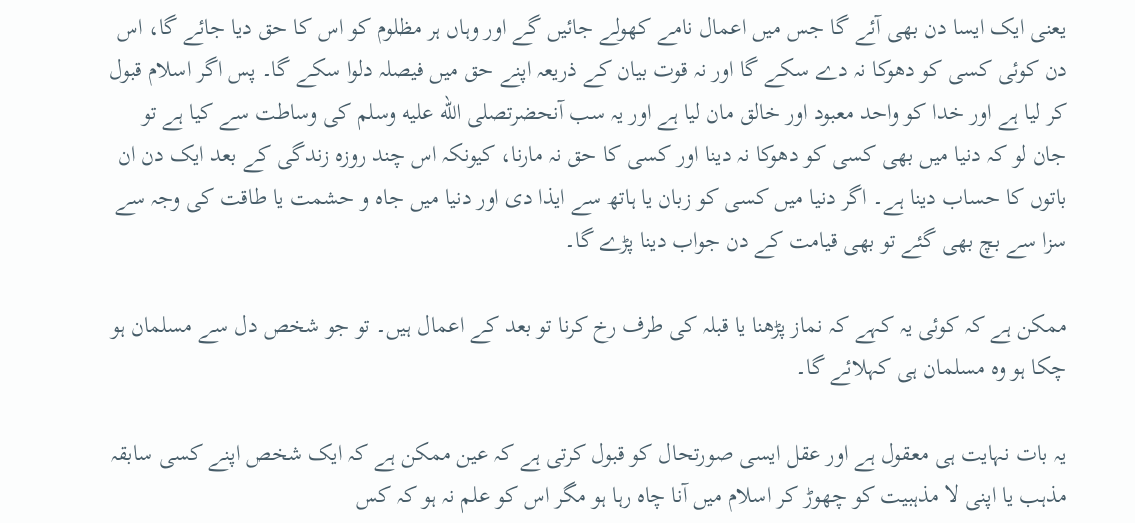یعنی ایک ایسا دن بھی آئے گا جس میں اعمال نامے کھولے جائیں گے اور وہاں ہر مظلوم کو اس کا حق دیا جائے گا، اس دن کوئی کسی کو دھوکا نہ دے سکے گا اور نہ قوت بیان کے ذریعہ اپنے حق میں فیصلہ دلوا سکے گا۔ پس اگر اسلام قبول کر لیا ہے اور خدا کو واحد معبود اور خالق مان لیا ہے اور یہ سب آنحضرتصلى الله عليه وسلم کی وساطت سے کیا ہے تو جان لو کہ دنیا میں بھی کسی کو دھوکا نہ دینا اور کسی کا حق نہ مارنا، کیونکہ اس چند روزہ زندگی کے بعد ایک دن ان باتوں کا حساب دینا ہے۔ اگر دنیا میں کسی کو زبان یا ہاتھ سے ایذا دی اور دنیا میں جاہ و حشمت یا طاقت کی وجہ سے سزا سے بچ بھی گئے تو بھی قیامت کے دن جواب دینا پڑے گا۔

ممکن ہے کہ کوئی یہ کہے کہ نماز پڑھنا یا قبلہ کی طرف رخ کرنا تو بعد کے اعمال ہیں۔ تو جو شخص دل سے مسلمان ہو چکا ہو وہ مسلمان ہی کہلائے گا۔

یہ بات نہایت ہی معقول ہے اور عقل ایسی صورتحال کو قبول کرتی ہے کہ عین ممکن ہے کہ ایک شخص اپنے کسی سابقہ مذہب یا اپنی لا مذہبیت کو چھوڑ کر اسلام میں آنا چاہ رہا ہو مگر اس کو علم نہ ہو کہ کس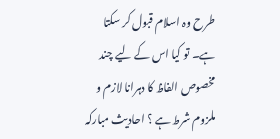طرح وہ اسلام قبول کر سکتا ہے۔ تو کیا اس کے لیے چند مخصوص الفاظ کا دہرانا لازم و ملزوم شرط ہے ؟ احادیث مبارکہ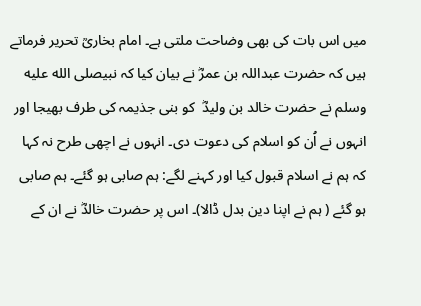میں اس بات کی بھی وضاحت ملتی ہے۔ امام بخاریؒ تحریر فرماتے ہیں کہ حضرت عبداللہ بن عمرؓ نے بیان کیا کہ نبیصلى الله عليه وسلم نے حضرت خالد بن ولیدؓ  کو بنی جذیمہ کی طرف بھیجا اور انہوں نے اُن کو اسلام کی دعوت دی۔ انہوں نے اچھی طرح نہ کہا کہ ہم نے اسلام قبول کیا اور کہنے لگے: ہم صابی ہو گئے۔ ہم صابی ہو گئے ( ہم نے اپنا دین بدل ڈالا)۔ اس پر حضرت خالدؓ نے ان کے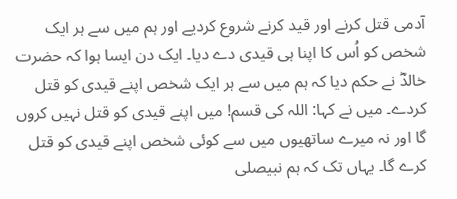آدمی قتل کرنے اور قید کرنے شروع کردیے اور ہم میں سے ہر ایک شخص کو اُس کا اپنا ہی قیدی دے دیا۔ ایک دن ایسا ہوا کہ حضرت خالدؓ نے حکم دیا کہ ہم میں سے ہر ایک شخص اپنے قیدی کو قتل کردے۔ میں نے کہا: اللہ کی قسم! میں اپنے قیدی کو قتل نہیں کروں گا اور نہ میرے ساتھیوں میں سے کوئی شخص اپنے قیدی کو قتل کرے گا۔ یہاں تک کہ ہم نبیصلى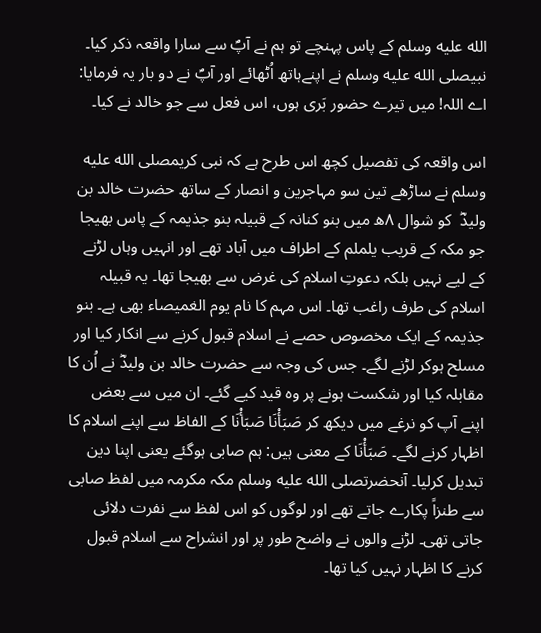الله عليه وسلم کے پاس پہنچے تو ہم نے آپؐ سے سارا واقعہ ذکر کیا۔ نبیصلى الله عليه وسلم نے اپنےہاتھ اُٹھائے اور آپؐ نے دو بار یہ فرمایا: اے اللہ! میں تیرے حضور بَری ہوں، اس فعل سے جو خالد نے کیا۔

اس واقعہ کی تفصیل کچھ اس طرح ہے کہ نبی کریمصلى الله عليه وسلم نے ساڑھے تین سو مہاجرین و انصار کے ساتھ حضرت خالد بن ولیدؓ  کو شوال ۸ھ میں بنو کنانہ کے قبیلہ بنو جذیمہ کے پاس بھیجا جو مکہ کے قریب یلملم کے اطراف میں آباد تھے اور انہیں وہاں لڑنے کے لیے نہیں بلکہ دعوتِ اسلام کی غرض سے بھیجا تھا۔ یہ قبیلہ اسلام کی طرف راغب تھا۔ اس مہم کا نام یوم الغمیصاء بھی ہے۔ بنو جذیمہ کے ایک مخصوص حصے نے اسلام قبول کرنے سے انکار کیا اور مسلح ہوکر لڑنے لگے۔ جس کی وجہ سے حضرت خالد بن ولیدؓ نے اُن کا مقابلہ کیا اور شکست ہونے پر وہ قید کیے گئے۔ ان میں سے بعض اپنے آپ کو نرغے میں دیکھ کر صَبَأْنَا صَبَأْنَا کے الفاظ سے اپنے اسلام کا اظہار کرنے لگے۔ صَبَأْنَا کے معنی ہیں: ہم صابی ہوگئے یعنی اپنا دین تبدیل کرلیا۔ آنحضرتصلى الله عليه وسلم مکہ مکرمہ میں لفظ صابی سے طنزاً پکارے جاتے تھے اور لوگوں کو اس لفظ سے نفرت دلائی جاتی تھی۔ لڑنے والوں نے واضح طور پر اور انشراح سے اسلام قبول کرنے کا اظہار نہیں کیا تھا۔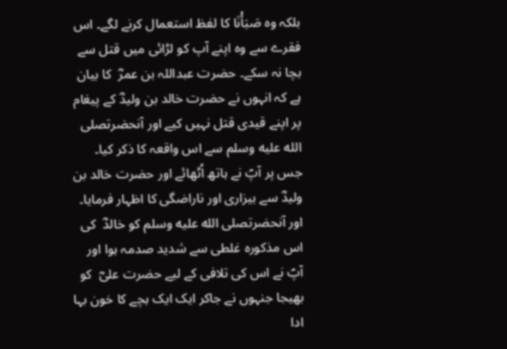بلکہ وہ صَبَأْنَا کا لفظ استعمال کرنے لگے۔ اس فقرے سے وہ اپنے آپ کو لڑائی میں قتل سے بچا نہ سکے۔ حضرت عبداللہ بن عمرؓ  کا بیان ہے کہ انہوں نے حضرت خالد بن ولیدؓ کے پیغام پر اپنے قیدی قتل نہیں کیے اور آنحضرتصلى الله عليه وسلم سے اس واقعہ کا ذکر کیا۔ جس پر آپؐ نے ہاتھ اُٹھائے اور حضرت خالد بن ولیدؓ سے بیزاری اور ناراضگی کا اظہار فرمایا۔ اور آنحضرتصلى الله عليه وسلم کو خالدؓ  کی اس مذکورہ غلطی سے شدید صدمہ ہوا اور آپؐ نے اس کی تلافی کے لیے حضرت علیؓ  کو بھیجا جنہوں نے جاکر ایک ایک بچے کا خون بہا ادا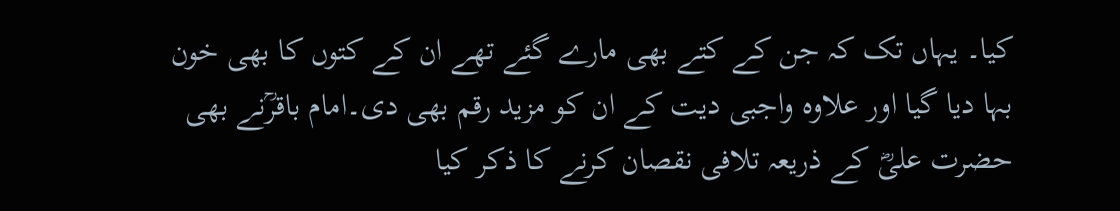کیا۔ یہاں تک کہ جن کے کتے بھی مارے گئے تھے ان کے کتوں کا بھی خون بہا دیا گیا اور علاوہ واجبی دیت کے ان کو مزید رقم بھی دی۔امام باقرؒنے بھی حضرت علیؓ کے ذریعہ تلافی نقصان کرنے کا ذکر کیا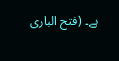ہے۔ (فتح الباری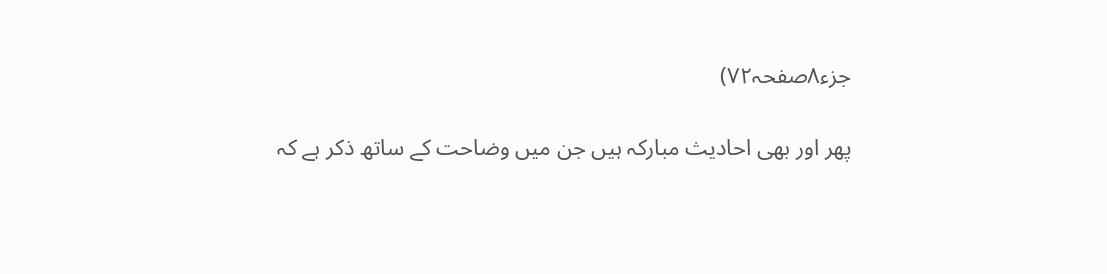جزء۸صفحہ۷۲)

پھر اور بھی احادیث مبارکہ ہیں جن میں وضاحت کے ساتھ ذکر ہے کہ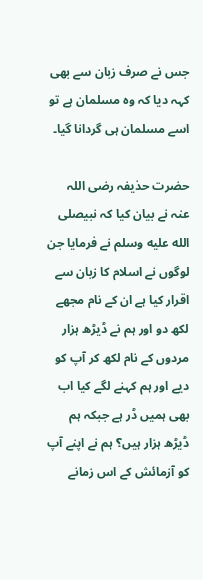جس نے صرف زبان سے بھی کہہ دیا کہ وہ مسلمان ہے تو اسے مسلمان ہی گردانا گیا۔

حضرت حذیفہ رضی اللہ عنہ نے بیان کیا کہ نبیصلى الله عليه وسلم نے فرمایا جن لوگوں نے اسلام کا زبان سے اقرار کیا ہے ان کے نام مجھے لکھ دو اور ہم نے ڈیڑھ ہزار مردوں کے نام لکھ کر آپ کو دیے اور ہم کہنے لگے کیا اب بھی ہمیں ڈر ہے جبکہ ہم ڈیڑھ ہزار ہیں؟ ہم نے اپنے آپ کو آزمائش کے اس زمانے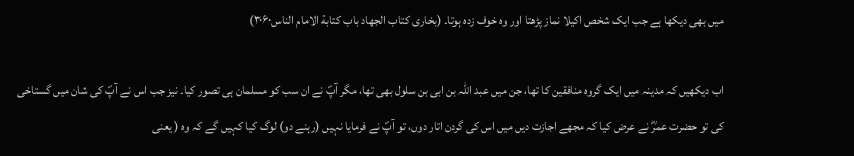میں بھی دیکھا ہے جب ایک شخص اکیلا نماز پڑھتا اور وہ خوف زدہ ہوتا۔ (بخاری کتاب الجھاد باب کتابة الامام الناس۳۰۶۰)

اب دیکھیں کہ مدینہ میں ایک گروہ منافقین کا تھا، جن میں عبد اللہ بن ابی بن سلول بھی تھا، مگر آپؐ نے ان سب کو مسلمان ہی تصور کیا۔ نیز جب اس نے آپؐ کی شان میں گستاخی کی تو حضرت عمرؓ نے عرض کیا کہ مجھے اجازت دیں میں اس کی گردن اتار دوں، تو آپؐ نے فرمایا نہیں (رہنے دو) لوگ کیا کہیں گے کہ وہ ( یعنی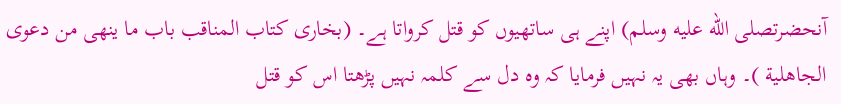آنحضرتصلى الله عليه وسلم) اپنے ہی ساتھیوں کو قتل کرواتا ہے۔ (بخاری کتاب المناقب باب ما ینھی من دعوی الجاھلیة )۔ وہاں بھی یہ نہیں فرمایا کہ وہ دل سے کلمہ نہیں پڑھتا اس کو قتل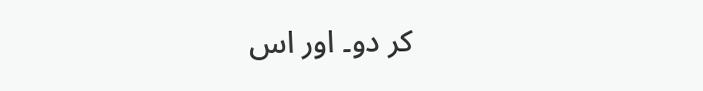کر دو۔ اور اس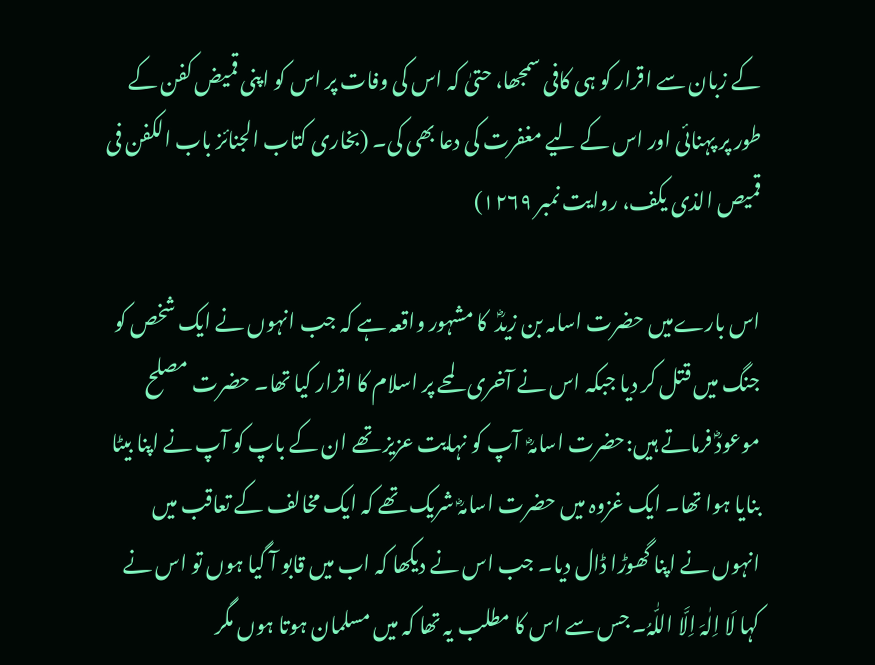کے زبان سے اقرار کو ہی کافی سمجھا، حتیٰ کہ اس کی وفات پر اس کو اپنی قمیض کفن کے طور پر پہنائی اور اس کے لیے مغفرت کی دعا بھی کی۔ (بخاری کتاب الجنائز باب الکفن فی قمیص الذی یکف، روایت نمبر ۱۲۶۹)

اس بارےمیں حضرت اسامہ بن زیدؓ  کا مشہور واقعہ ہے کہ جب انہوں نے ایک شخص کو جنگ میں قتل کر دیا جبکہ اس نے آخری لمحے پر اسلام کا اقرار کیا تھا۔ حضرت مصلح موعودؓ فرماتے ہیں:حضرت اسامہؓ  آپ کو نہایت عزیز تھے ان کے باپ کو آپ نے اپنا بیٹا بنایا ہوا تھا۔ ایک غزوہ میں حضرت اسامہؓ شریک تھے کہ ایک مخالف کے تعاقب میں انہوں نے اپنا گھوڑا ڈال دیا۔ جب اس نے دیکھا کہ اب میں قابو آ گیا ہوں تو اس نے کہا لَا اِلٰہَ اِلَّا اللّٰہُ۔ جس سے اس کا مطلب یہ تھا کہ میں مسلمان ہوتا ہوں مگر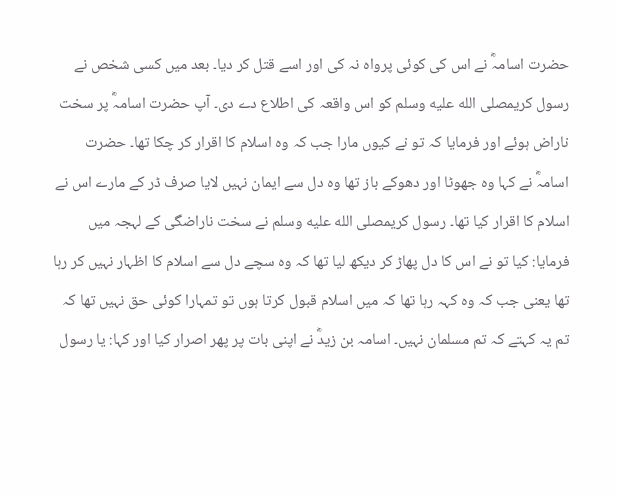حضرت اسامہؓ نے اس کی کوئی پرواہ نہ کی اور اسے قتل کر دیا۔ بعد میں کسی شخص نے رسول کریمصلى الله عليه وسلم کو اس واقعہ کی اطلاع دے دی۔ آپ حضرت اسامہؓ پر سخت ناراض ہوئے اور فرمایا کہ تو نے کیوں مارا جب کہ وہ اسلام کا اقرار کر چکا تھا۔ حضرت اسامہؓ نے کہا وہ جھوٹا اور دھوکے باز تھا وہ دل سے ایمان نہیں لایا صرف ڈر کے مارے اس نے اسلام کا اقرار کیا تھا۔ رسول کریمصلى الله عليه وسلم نے سخت ناراضگی کے لہجہ میں فرمایا: کیا تو نے اس کا دل پھاڑ کر دیکھ لیا تھا کہ وہ سچے دل سے اسلام کا اظہار نہیں کر رہا تھا یعنی جب کہ وہ کہہ رہا تھا کہ میں اسلام قبول کرتا ہوں تو تمہارا کوئی حق نہیں تھا کہ تم یہ کہتے کہ تم مسلمان نہیں۔ اسامہ بن زیدؓ نے اپنی بات پر پھر اصرار کیا اور کہا: یا رسول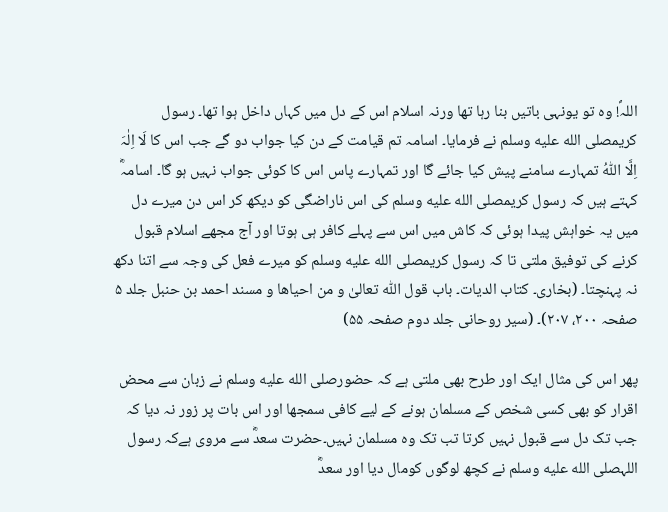اللہؐ! وہ تو یونہی باتیں بنا رہا تھا ورنہ اسلام اس کے دل میں کہاں داخل ہوا تھا۔ رسول کریمصلى الله عليه وسلم نے فرمایا۔ اسامہ تم قیامت کے دن کیا جواب دو گے جب اس کا لَا اِلٰہَ اِلَّا اللّٰہُ تمہارے سامنے پیش کیا جائے گا اور تمہارے پاس اس کا کوئی جواب نہیں ہو گا۔ اسامہؓ کہتے ہیں کہ رسول کریمصلى الله عليه وسلم کی اس ناراضگی کو دیکھ کر اس دن میرے دل میں یہ خواہش پیدا ہوئی کہ کاش میں اس سے پہلے کافر ہی ہوتا اور آج مجھے اسلام قبول کرنے کی توفیق ملتی تا کہ رسول کریمصلى الله عليه وسلم کو میرے فعل کی وجہ سے اتنا دکھ نہ پہنچتا۔ (بخاری۔ کتاب الدیات۔ باب قول اللّٰہ تعالیٰ و من احیاھا و مسند احمد بن حنبل جلد ۵ صفحہ ۲۰۰، ۲۰۷)۔ (سیر روحانی جلد دوم صفحہ ۵۵)

پھر اس کی مثال ایک اور طرح بھی ملتی ہے کہ حضورصلى الله عليه وسلم نے زبان سے محض اقرار کو بھی کسی شخص کے مسلمان ہونے کے لیے کافی سمجھا اور اس بات پر زور نہ دیا کہ جب تک دل سے قبول نہیں کرتا تب تک وہ مسلمان نہیں۔حضرت سعدؓ سے مروی ہےکہ رسول اللہصلى الله عليه وسلم نے کچھ لوگوں کومال دیا اور سعدؓ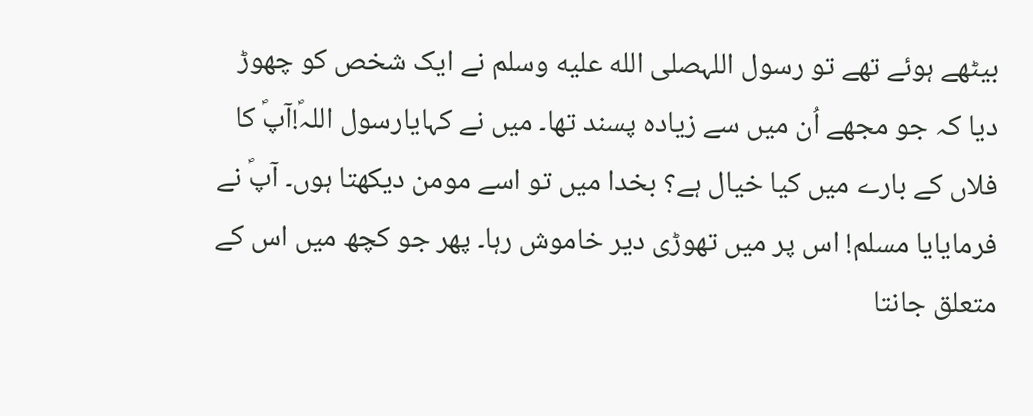بیٹھے ہوئے تھے تو رسول اللہصلى الله عليه وسلم نے ایک شخص کو چھوڑ دیا کہ جو مجھے اُن میں سے زیادہ پسند تھا۔ میں نے کہایارسول اللہؐ!آپؐ کا فلاں کے بارے میں کیا خیال ہے؟ بخدا میں تو اسے مومن دیکھتا ہوں۔ آپؐ نے فرمایایا مسلم! اس پر میں تھوڑی دیر خاموش رہا۔ پھر جو کچھ میں اس کے متعلق جانتا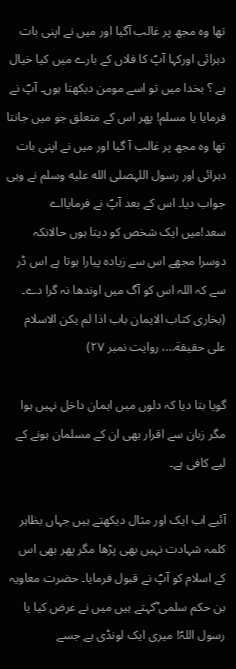تھا وہ مجھ پر غالب آگیا اور میں نے اپنی بات دہرائی اورکہا آپؐ کا فلاں کے بارے میں کیا خیال ہے ؟ بخدا میں تو اسے مومن دیکھتا ہوں۔ آپؐ نے فرمایا یا مسلم! پھر اس کے متعلق جو میں جانتا تھا وہ مجھ پر غالب آ گیا اور میں نے اپنی بات دہرائی اور رسول اللہصلى الله عليه وسلم نے وہی جواب دیا۔ اس کے بعد آپؐ نے فرمایااے سعد!میں ایک شخص کو دیتا ہوں حالانکہ دوسرا مجھے اس سے زیادہ پیارا ہوتا ہے اس ڈر سے کہ اللہ اس کو آگ میں اوندھا نہ گرا دے۔ (بخاری کتاب الایمان باب اذا لم یکن الاسلام علی حقیقة…، روایت نمبر ۲۷)

گویا بتا دیا کہ دلوں میں ایمان داخل نہیں ہوا مگر زبان سے اقرار بھی ان کے مسلمان ہونے کے لیے کافی ہے۔

آئیے اب ایک اور مثال دیکھتے ہیں جہاں بظاہر کلمہ شہادت نہیں بھی پڑھا مگر پھر بھی اس کے اسلام کو آپؐ نے قبول فرمایا۔ حضرت معاویہ بن حکم سلمی ؓکہتے ہیں میں نے عرض کیا یا رسول اللہؐ! میری ایک لونڈی ہے جسے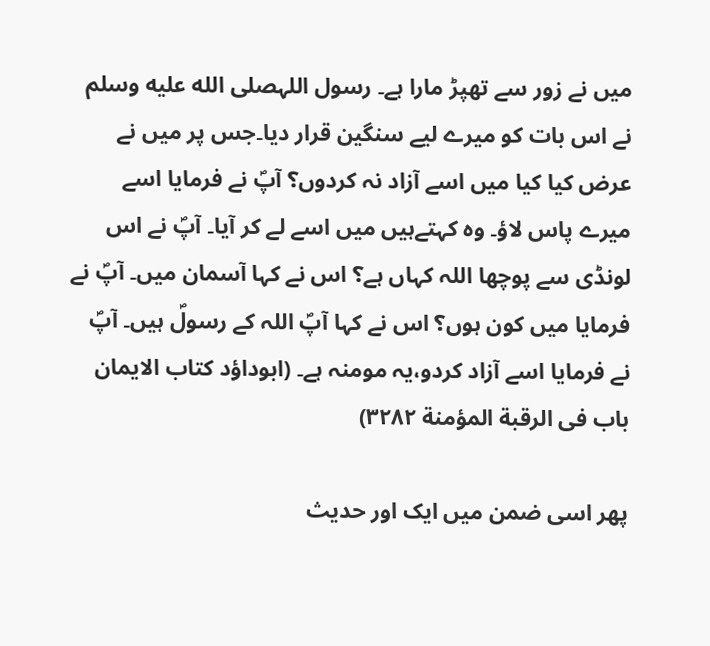میں نے زور سے تھپڑ مارا ہے۔ رسول اللہصلى الله عليه وسلم نے اس بات کو میرے لیے سنگین قرار دیا۔جس پر میں نے عرض کیا کیا میں اسے آزاد نہ کردوں؟ آپؐ نے فرمایا اسے میرے پاس لاؤ۔ وہ کہتےہیں میں اسے لے کر آیا۔ آپؐ نے اس لونڈی سے پوچھا اللہ کہاں ہے؟ اس نے کہا آسمان میں۔ آپؐ نے فرمایا میں کون ہوں؟ اس نے کہا آپؐ اللہ کے رسولؐ ہیں۔ آپؐ نے فرمایا اسے آزاد کردو،یہ مومنہ ہے۔ (ابوداؤد کتاب الایمان باب فی الرقبة المؤمنة ۳۲۸۲)

پھر اسی ضمن میں ایک اور حدیث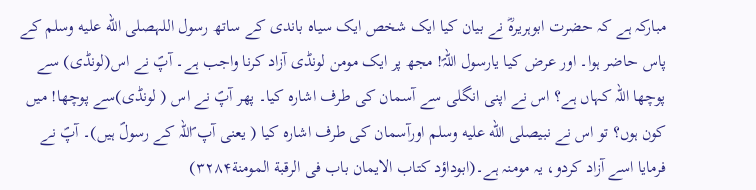مبارکہ ہے کہ حضرت ابوہریرہؓ نے بیان کیا ایک شخص ایک سیاہ باندی کے ساتھ رسول اللہصلى الله عليه وسلم کے پاس حاضر ہوا۔ اور عرض کیا یارسول اللہؐ! مجھ پر ایک مومن لونڈی آزاد کرنا واجب ہے۔ آپؐ نے اس(لونڈی) سے پوچھا اللہ کہاں ہے؟ اس نے اپنی انگلی سے آسمان کی طرف اشارہ کیا۔ پھر آپؐ نے اس ( لونڈی)سے پوچھا! میں کون ہوں؟ تو اس نے نبیصلى الله عليه وسلم اورآسمان کی طرف اشارہ کیا ( یعنی آپ ؐاللہ کے رسولؐ ہیں)۔ آپؐ نے فرمایا اسے آزاد کردو، یہ مومنہ ہے۔(ابوداؤد کتاب الایمان باب فی الرقبة المومنة۳۲۸۴)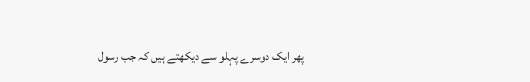پھر ایک دوسرے پہلو سے دیکھتے ہیں کہ جب رسول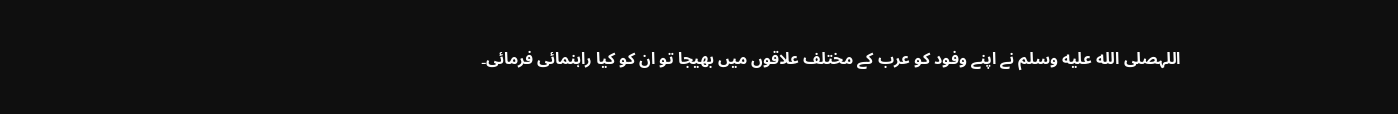اللہصلى الله عليه وسلم نے اپنے وفود کو عرب کے مختلف علاقوں میں بھیجا تو ان کو کیا راہنمائی فرمائی۔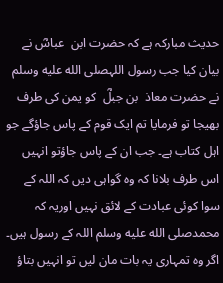حدیث مبارکہ ہے کہ حضرت ابن  عباسؓ نے بیان کیا جب رسول اللہصلى الله عليه وسلم نے حضرت معاذ  بن جبلؓ  کو یمن کی طرف بھیجا تو فرمایا تم ایک قوم کے پاس جاؤگے جو اہل کتاب ہے۔ جب ان کے پاس جاؤتو انہیں اس طرف بلانا کہ وہ گواہی دیں کہ اللہ کے سوا کوئی عبادت کے لائق نہیں اوریہ کہ محمدصلى الله عليه وسلم اللہ کے رسول ہیں۔ اگر وہ تمہاری یہ بات مان لیں تو انہیں بتاؤ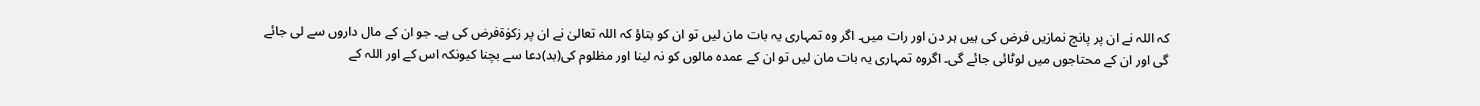کہ اللہ نے ان پر پانچ نمازیں فرض کی ہیں ہر دن اور رات میں۔ اگر وہ تمہاری یہ بات مان لیں تو ان کو بتاؤ کہ اللہ تعالیٰ نے ان پر زکوٰۃفرض کی ہے۔ جو ان کے مال داروں سے لی جائے گی اور ان کے محتاجوں میں لوٹائی جائے گی۔ اگروہ تمہاری یہ بات مان لیں تو ان کے عمدہ مالوں کو نہ لینا اور مظلوم کی(بد)دعا سے بچنا کیونکہ اس کے اور اللہ کے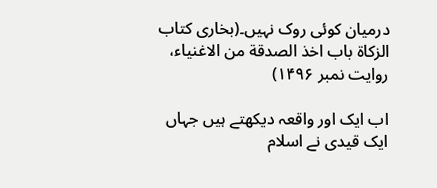درمیان کوئی روک نہیں۔(بخاری کتاب الزکاة باب اخذ الصدقة من الاغنیاء، روایت نمبر ۱۴۹۶)

اب ایک اور واقعہ دیکھتے ہیں جہاں ایک قیدی نے اسلام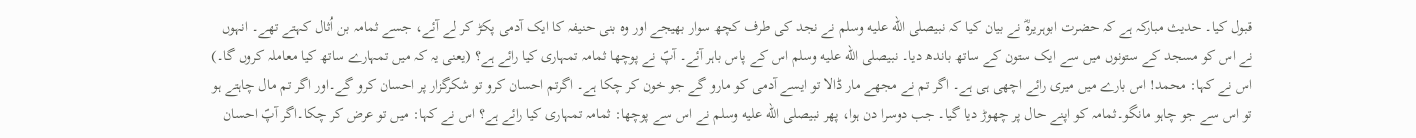قبول کیا۔ حدیث مبارکہ ہے کہ حضرت ابوہریرہؓ نے بیان کیا کہ نبیصلى الله عليه وسلم نے نجد کی طرف کچھ سوار بھیجے اور وہ بنی حنیفہ کا ایک آدمی پکڑ کر لے آئے، جسے ثمامہ بن اُثال کہتے تھے۔ انہوں نے اس کو مسجد کے ستونوں میں سے ایک ستون کے ساتھ باندھ دیا۔ نبیصلى الله عليه وسلم اس کے پاس باہر آئے۔ آپؐ نے پوچھا ثمامہ تمہاری کیا رائے ہے؟ (یعنی یہ کہ میں تمہارے ساتھ کیا معاملہ کروں گا۔) اس نے کہا: محمد! اس بارے میں میری رائے اچھی ہی ہے۔ اگر تم نے مجھے مار ڈالا تو ایسے آدمی کو مارو گے جو خون کر چکا ہے۔ اگرتم احسان کرو تو شکرگزار پر احسان کرو گے۔اور اگر تم مال چاہتے ہو تو اس سے جو چاہو مانگو۔ثمامہ کو اپنے حال پر چھوڑ دیا گیا۔ جب دوسرا دن ہوا، پھر نبیصلى الله عليه وسلم نے اس سے پوچھا: ثمامہ تمہاری کیا رائے ہے؟ اس نے کہا: میں تو عرض کر چکا۔اگر آپؐ احسان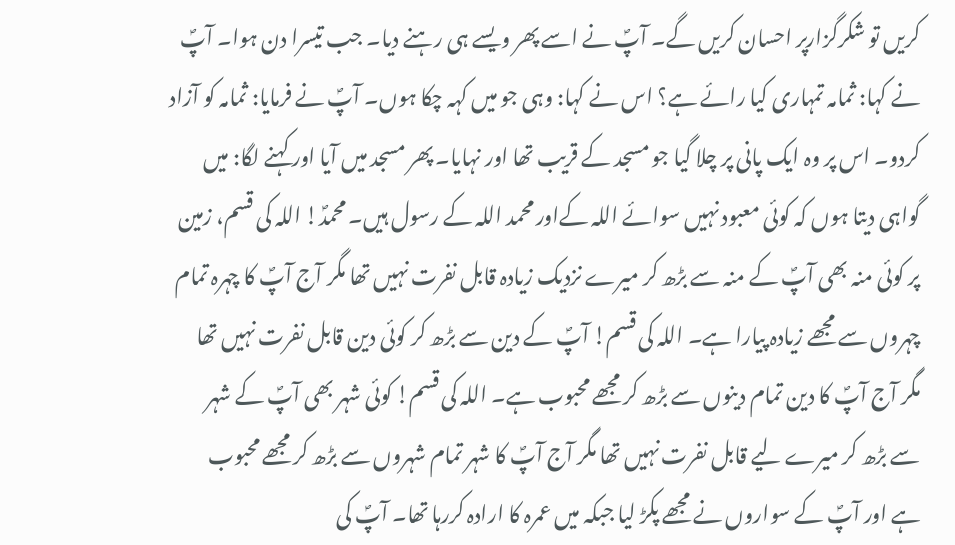کریں تو شکرگزارپر احسان کریں گے۔ آپؐ نے اسے پھر ویسے ہی رہنے دیا۔ جب تیسرا دن ہوا۔ آپؐ نے کہا: ثمامہ تمہاری کیا رائے ہے؟ اس نے کہا: وہی جو میں کہہ چکا ہوں۔ آپؐ نے فرمایا: ثمامہ کو آزاد کردو۔ اس پر وہ ایک پانی پر چلا گیا جو مسجد کے قریب تھا اور نہایا۔ پھر مسجد میں آیا اور کہنے لگا: میں گواہی دیتا ہوں کہ کوئی معبود نہیں سوائے اللہ کےاور محمد اللہ کے رسول ہیں۔ محمدؐ! اللہ کی قسم، زمین پر کوئی منہ بھی آپؐ کے منہ سے بڑھ کر میرے نزدیک زیادہ قابل نفرت نہیں تھا مگر آج آپؐ کا چہرہ تمام چہروں سے مجھے زیادہ پیارا ہے۔ اللہ کی قسم! آپؐ کے دین سے بڑھ کر کوئی دین قابل نفرت نہیں تھا مگر آج آپؐ کا دین تمام دینوں سے بڑھ کر مجھے محبوب ہے۔ اللہ کی قسم! کوئی شہر بھی آپؐ کے شہر سے بڑھ کر میرے لیے قابل نفرت نہیں تھا مگر آج آپؐ کا شہر تمام شہروں سے بڑھ کر مجھے محبوب ہے اور آپؐ کے سواروں نے مجھے پکڑ لیا جبکہ میں عمرہ کا ارادہ کررہا تھا۔ آپؐ کی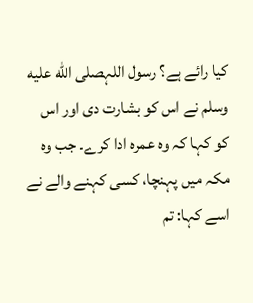کیا رائے ہے؟ رسول اللہصلى الله عليه وسلم نے اس کو بشارت دی اور اس کو کہا کہ وہ عمرہ ادا کرے۔ جب وہ مکہ میں پہنچا، کسی کہنے والے نے اسے کہا: تم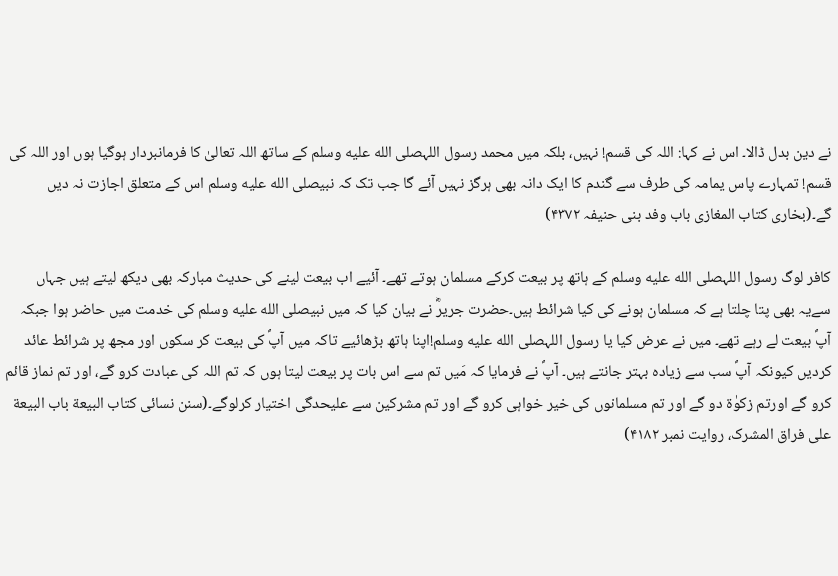نے دین بدل ڈالا۔ اس نے کہا: اللہ کی قسم! نہیں، بلکہ میں محمد رسول اللہصلى الله عليه وسلم کے ساتھ اللہ تعالیٰ کا فرمانبردار ہوگیا ہوں اور اللہ کی قسم! تمہارے پاس یمامہ کی طرف سے گندم کا ایک دانہ بھی ہرگز نہیں آئے گا جب تک کہ نبیصلى الله عليه وسلم اس کے متعلق اجازت نہ دیں گے۔(بخاری کتاب المغازی باب وفد بنی حنیفہ ۴۳۷۲)

کافر لوگ رسول اللہصلى الله عليه وسلم کے ہاتھ پر بیعت کرکے مسلمان ہوتے تھے۔ آئیے اب بیعت لینے کی حدیث مبارکہ بھی دیکھ لیتے ہیں جہاں سےیہ بھی پتا چلتا ہے کہ مسلمان ہونے کی کیا شرائط ہیں۔حضرت جریرؓ نے بیان کیا کہ میں نبیصلى الله عليه وسلم کی خدمت میں حاضر ہوا جبکہ آپؐ بیعت لے رہے تھے۔ میں نے عرض کیا یا رسول اللہصلى الله عليه وسلم!اپنا ہاتھ بڑھائیے تاکہ میں آپؐ کی بیعت کر سکوں اور مجھ پر شرائط عائد کردیں کیونکہ آپؐ سب سے زیادہ بہتر جانتے ہیں۔ آپؐ نے فرمایا کہ مَیں تم سے اس بات پر بیعت لیتا ہوں کہ تم اللہ کی عبادت کرو گے، اور تم نماز قائم کرو گے اورتم زکوٰۃ دو گے اور تم مسلمانوں کی خیر خواہی کرو گے اور تم مشرکین سے علیحدگی اختیار کرلوگے۔(سنن نسائی کتاب البیعة باب البیعة علی فراق المشرک، روایت نمبر ۴۱۸۲)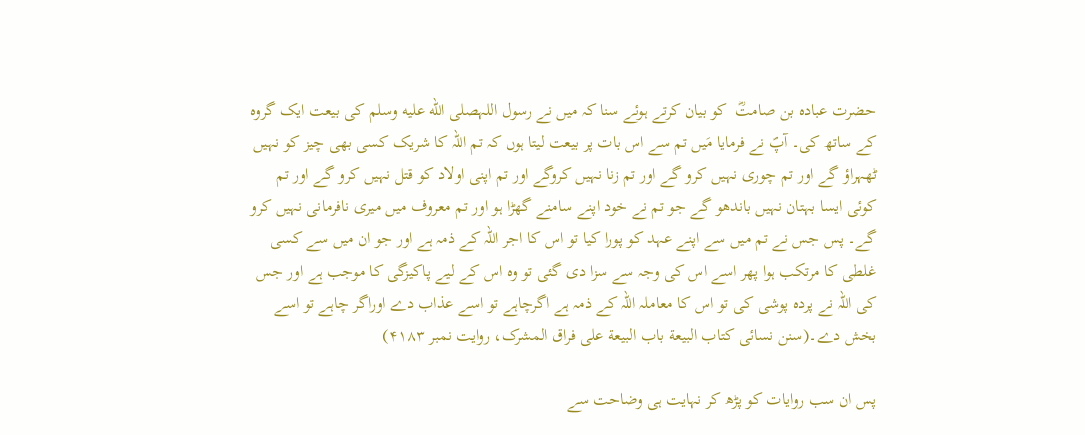حضرت عبادہ بن صامتؓ  کو بیان کرتے ہوئے سنا کہ میں نے رسول اللہصلى الله عليه وسلم کی بیعت ایک گروہ کے ساتھ کی۔ آپؐ نے فرمایا مَیں تم سے اس بات پر بیعت لیتا ہوں کہ تم اللہ کا شریک کسی بھی چیز کو نہیں ٹھہراؤ گے اور تم چوری نہیں کرو گے اور تم زنا نہیں کروگے اور تم اپنی اولاد کو قتل نہیں کرو گے اور تم کوئی ایسا بہتان نہیں باندھو گے جو تم نے خود اپنے سامنے گھڑا ہو اور تم معروف میں میری نافرمانی نہیں کرو گے۔ پس جس نے تم میں سے اپنے عہد کو پورا کیا تو اس کا اجر اللہ کے ذمہ ہے اور جو ان میں سے کسی غلطی کا مرتکب ہوا پھر اسے اس کی وجہ سے سزا دی گئی تو وہ اس کے لیے پاکیزگی کا موجب ہے اور جس کی اللہ نے پردہ پوشی کی تو اس کا معاملہ اللہ کے ذمہ ہے اگرچاہے تو اسے عذاب دے اوراگر چاہے تو اسے بخش دے۔(سنن نسائی کتاب البیعة باب البیعة علی فراق المشرک، روایت نمبر ۴۱۸۳)

پس ان سب روایات کو پڑھ کر نہایت ہی وضاحت سے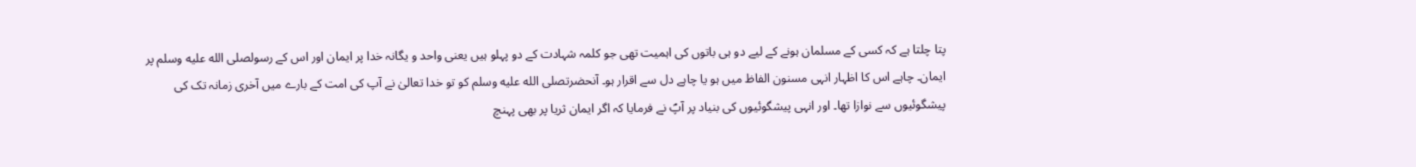پتا چلتا ہے کہ کسی کے مسلمان ہونے کے لیے دو ہی باتوں کی اہمیت تھی جو کلمہ شہادت کے دو پہلو ہیں یعنی واحد و یگانہ خدا پر ایمان اور اس کے رسولصلى الله عليه وسلم پر ایمان۔ چاہے اس کا اظہار انہی مسنون الفاظ میں ہو یا چاہے دل سے اقرار ہو۔ آنحضرتصلى الله عليه وسلم کو تو خدا تعالیٰ نے آپ کی امت کے بارے میں آخری زمانہ تک کی پیشگوئیوں سے نوازا تھا۔ اور انہی پیشگوئیوں کی بنیاد پر آپؐ نے فرمایا کہ اگر ایمان ثریا پر بھی پہنچ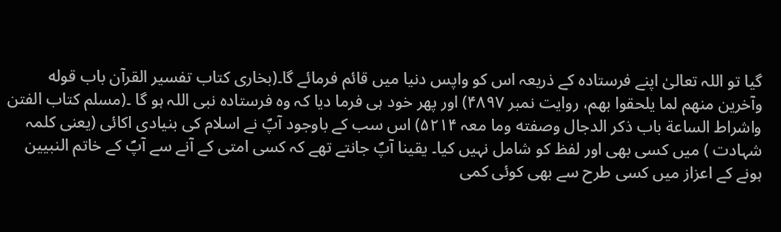گیا تو اللہ تعالیٰ اپنے فرستادہ کے ذریعہ اس کو واپس دنیا میں قائم فرمائے گا۔(بخاری کتاب تفسیر القرآن باب قوله وآخرین منهم لما یلحقوا بھم، روایت نمبر ۴۸۹۷) اور پھر خود ہی فرما دیا کہ وہ فرستادہ نبی اللہ ہو گا ۔(مسلم کتاب الفتن واشراط الساعة باب ذکر الدجال وصفته وما معہ ۵۲۱۴) اس سب کے باوجود آپؐ نے اسلام کی بنیادی اکائی (یعنی کلمہ شہادت ) میں کسی بھی اور لفظ کو شامل نہیں کیا۔ یقینا آپؐ جانتے تھے کہ کسی امتی کے آنے سے آپؐ کے خاتم النبیین ہونے کے اعزاز میں کسی طرح سے بھی کوئی کمی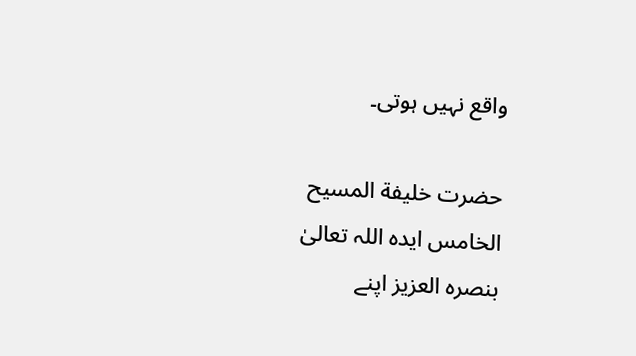واقع نہیں ہوتی۔

حضرت خلیفة المسیح الخامس ایدہ اللہ تعالیٰ بنصرہ العزیز اپنے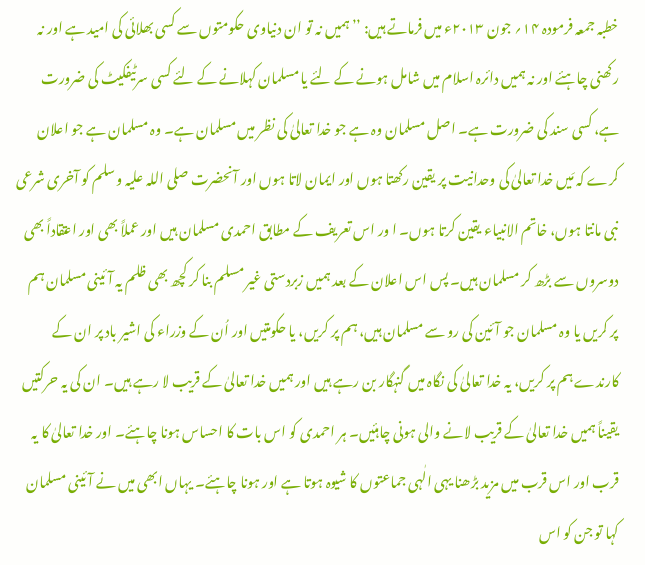خطبہ جمعہ فرمودہ ۱۴؍ جون ۲۰۱۳ء میں فرماتے ہیں: ’’ہمیں نہ تو ان دنیاوی حکومتوں سے کسی بھلائی کی امید ہے اور نہ رکھنی چاہئے اور نہ ہمیں دائرہ اسلام میں شامل ہونے کے لئے یا مسلمان کہلانے کے لئے کسی سرٹیفکیٹ کی ضرورت ہے، کسی سند کی ضرورت ہے۔ اصل مسلمان وہ ہے جو خدا تعالیٰ کی نظر میں مسلمان ہے۔ وہ مسلمان ہے جو اعلان کرے کہ مَیں خدا تعالیٰ کی وحدانیت پر یقین رکھتا ہوں اور ایمان لاتا ہوں اور آنحضرت صلی اللہ علیہ وسلم کو آخری شرعی نبی مانتا ہوں، خاتم الانبیاء یقین کرتا ہوں۔ ا ور اس تعریف کے مطابق احمدی مسلمان ہیں اور عملاً بھی اور اعتقاداً بھی دوسروں سے بڑھ کر مسلمان ہیں۔ پس اس اعلان کے بعد ہمیں زبردستی غیر مسلم بنا کر کچھ بھی ظلم یہ آئینی مسلمان ہم پر کریں یا وہ مسلمان جو آئین کی رو سے مسلمان ہیں، ہم پر کریں، یا حکومتیں اور اُن کے وزراء کی اشیر باد پر ان کے کارندے ہم پر کریں، یہ خدا تعالیٰ کی نگاہ میں گنہگار بن رہے ہیں اور ہمیں خدا تعالیٰ کے قریب لا رہے ہیں۔ ان کی یہ حرکتیں یقیناً ہمیں خدا تعالیٰ کے قریب لانے والی ہونی چاہئیں۔ ہر احمدی کو اس بات کا احساس ہونا چاہئے۔ اور خدا تعالیٰ کا یہ قرب اور اس قرب میں مزید بڑھنا یہی الٰہی جماعتوں کا شیوہ ہوتا ہے اور ہونا چاہئے۔ یہاں ابھی میں نے آئینی مسلمان کہا تو جن کو اس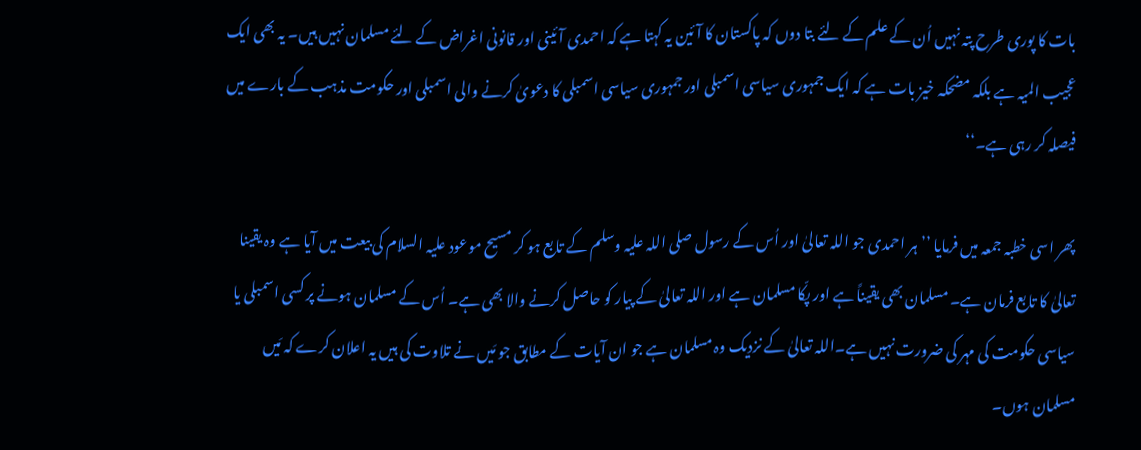بات کا پوری طرح پتہ نہیں اُن کے علم کے لئے بتا دوں کہ پاکستان کا آئین یہ کہتا ہے کہ احمدی آئینی اور قانونی اغراض کے لئے مسلمان نہیں ہیں۔ یہ بھی ایک عجیب المیہ ہے بلکہ مضحکہ خیز بات ہے کہ ایک جمہوری سیاسی اسمبلی اور جمہوری سیاسی اسمبلی کا دعویٰ کرنے والی اسمبلی اور حکومت مذہب کے بارے میں فیصلہ کر رہی ہے۔‘‘

پھر اسی خطبہ جمعہ میں فرمایا ’’ہر احمدی جو اللہ تعالیٰ اور اُس کے رسول صلی اللہ علیہ وسلم کے تابع ہو کر مسیح موعود علیہ السلام کی بیعت میں آیا ہے وہ یقینا تعالیٰ کا تابع فرمان ہے۔ مسلمان بھی یقیناً ہے اور پکّا مسلمان ہے اور اللہ تعالیٰ کے پیار کو حاصل کرنے والا بھی ہے۔ اُس کے مسلمان ہونے پر کسی اسمبلی یا سیاسی حکومت کی مہر کی ضرورت نہیں ہے۔اللہ تعالیٰ کے نزدیک وہ مسلمان ہے جو ان آیات کے مطابق جو مَیں نے تلاوت کی ہیں یہ اعلان کرے کہ مَیں مسلمان ہوں۔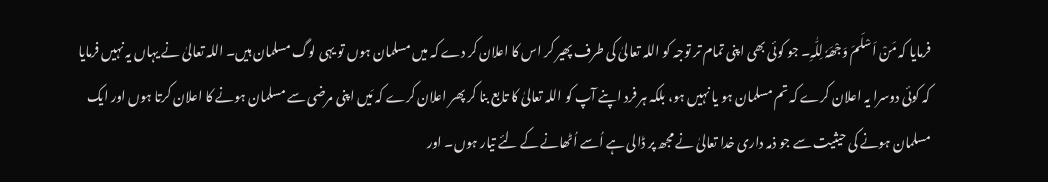فرمایا کہ مَنْ اَسْلَمَ وَجْھَہٗ لِلّٰہِ۔ جو کوئی بھی اپنی تمام تر توجہ کو اللہ تعالیٰ کی طرف پھیر کر اس کا اعلان کر دے کہ میں مسلمان ہوں تو یہی لوگ مسلمان ہیں۔ اللہ تعالیٰ نے یہاں یہ نہیں فرمایا کہ کوئی دوسرا یہ اعلان کرے کہ تم مسلمان ہو یا نہیں ہو، بلکہ ہر فرد اپنے آپ کو اللہ تعالیٰ کا تابع بنا کر پھر اعلان کرے کہ مَیں اپنی مرضی سے مسلمان ہونے کا اعلان کرتا ہوں اور ایک مسلمان ہونے کی حیثیت سے جو ذمہ داری خدا تعالیٰ نے مجھ پر ڈالی ہے اُسے اُٹھانے کے لئے تیار ہوں۔ اور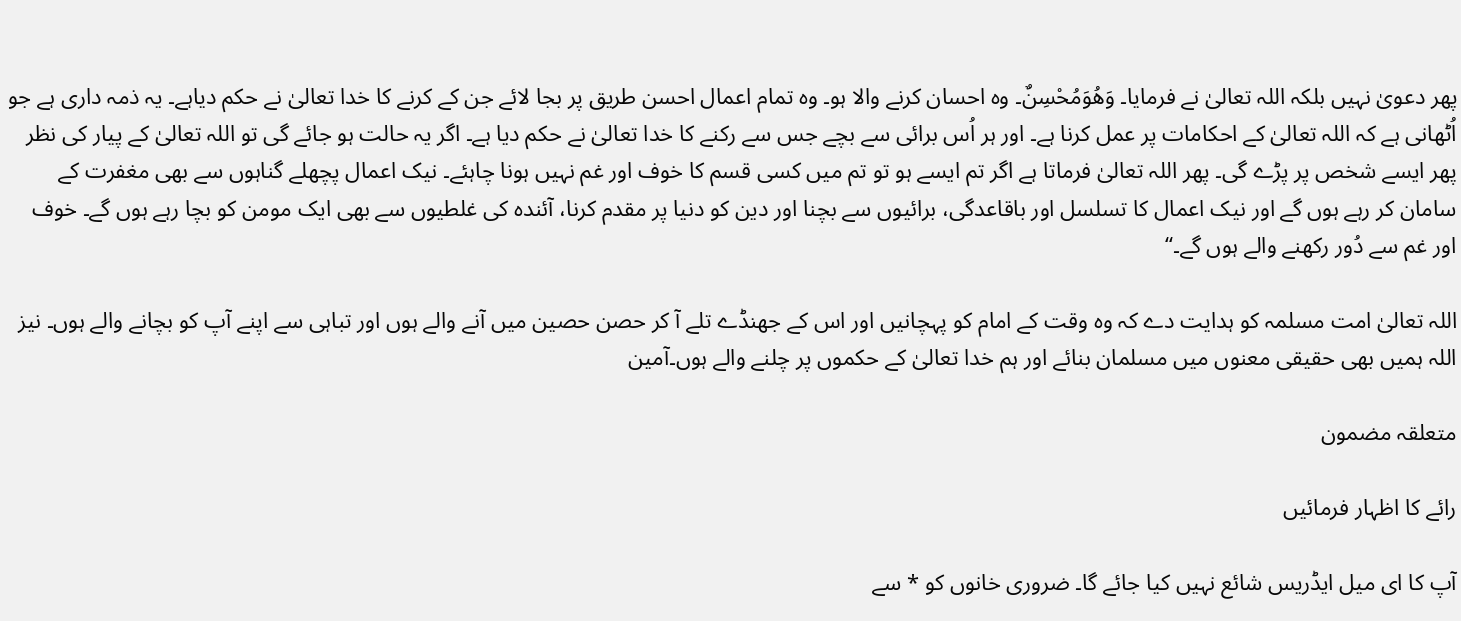پھر دعویٰ نہیں بلکہ اللہ تعالیٰ نے فرمایا۔ وَھُوَمُحْسِنٌ۔ وہ احسان کرنے والا ہو۔ وہ تمام اعمال احسن طریق پر بجا لائے جن کے کرنے کا خدا تعالیٰ نے حکم دیاہے۔ یہ ذمہ داری ہے جو اُٹھانی ہے کہ اللہ تعالیٰ کے احکامات پر عمل کرنا ہے۔ اور ہر اُس برائی سے بچے جس سے رکنے کا خدا تعالیٰ نے حکم دیا ہے۔ اگر یہ حالت ہو جائے گی تو اللہ تعالیٰ کے پیار کی نظر پھر ایسے شخص پر پڑے گی۔ پھر اللہ تعالیٰ فرماتا ہے اگر تم ایسے ہو تو تم میں کسی قسم کا خوف اور غم نہیں ہونا چاہئے۔ نیک اعمال پچھلے گناہوں سے بھی مغفرت کے سامان کر رہے ہوں گے اور نیک اعمال کا تسلسل اور باقاعدگی، برائیوں سے بچنا اور دین کو دنیا پر مقدم کرنا، آئندہ کی غلطیوں سے بھی ایک مومن کو بچا رہے ہوں گے۔ خوف اور غم سے دُور رکھنے والے ہوں گے۔‘‘

اللہ تعالیٰ امت مسلمہ کو ہدایت دے کہ وہ وقت کے امام کو پہچانیں اور اس کے جھنڈے تلے آ کر حصن حصین میں آنے والے ہوں اور تباہی سے اپنے آپ کو بچانے والے ہوں۔ نیز اللہ ہمیں بھی حقیقی معنوں میں مسلمان بنائے اور ہم خدا تعالیٰ کے حکموں پر چلنے والے ہوں۔آمین

متعلقہ مضمون

رائے کا اظہار فرمائیں

آپ کا ای میل ایڈریس شائع نہیں کیا جائے گا۔ ضروری خانوں کو * سے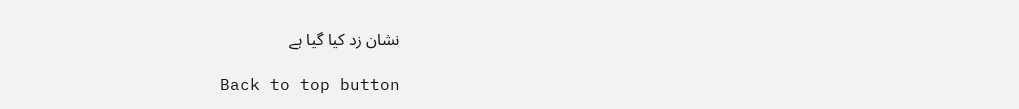نشان زد کیا گیا ہے

Back to top button